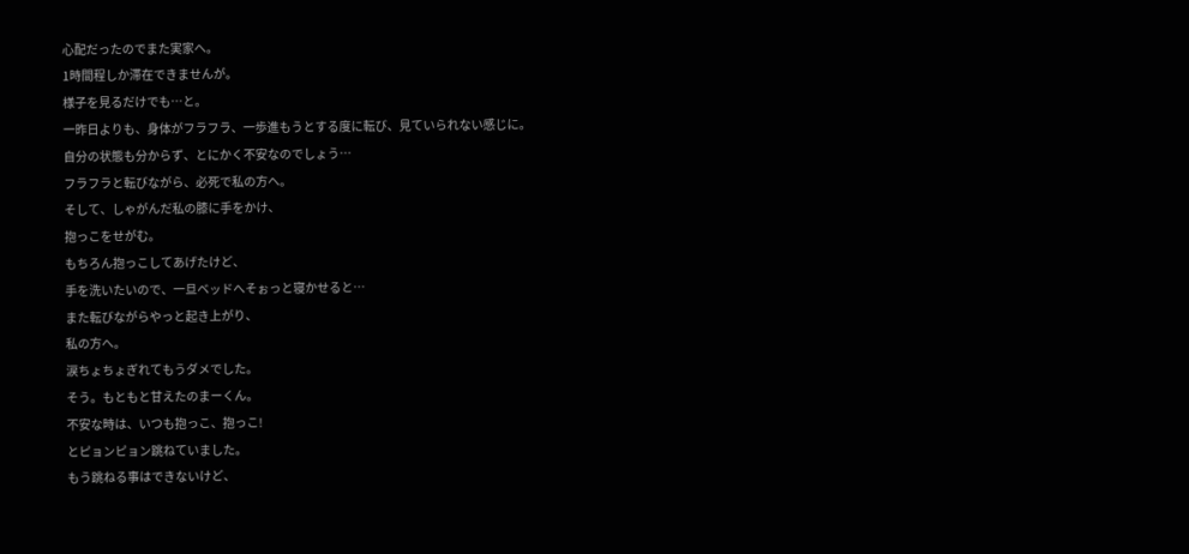心配だったのでまた実家へ。
1時間程しか滞在できませんが。
様子を見るだけでも…と。
一昨日よりも、身体がフラフラ、一歩進もうとする度に転び、見ていられない感じに。
自分の状態も分からず、とにかく不安なのでしょう…
フラフラと転びながら、必死で私の方へ。
そして、しゃがんだ私の膝に手をかけ、
抱っこをせがむ。
もちろん抱っこしてあげたけど、
手を洗いたいので、一旦ベッドへそぉっと寝かせると…
また転びながらやっと起き上がり、
私の方へ。
涙ちょちょぎれてもうダメでした。
そう。もともと甘えたのまーくん。
不安な時は、いつも抱っこ、抱っこ!
とピョンピョン跳ねていました。
もう跳ねる事はできないけど、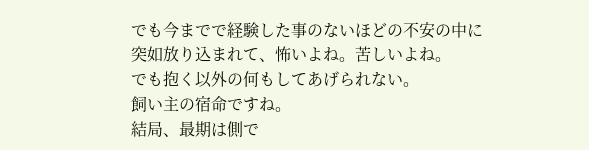でも今までで経験した事のないほどの不安の中に
突如放り込まれて、怖いよね。苦しいよね。
でも抱く以外の何もしてあげられない。
飼い主の宿命ですね。
結局、最期は側で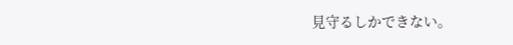見守るしかできない。